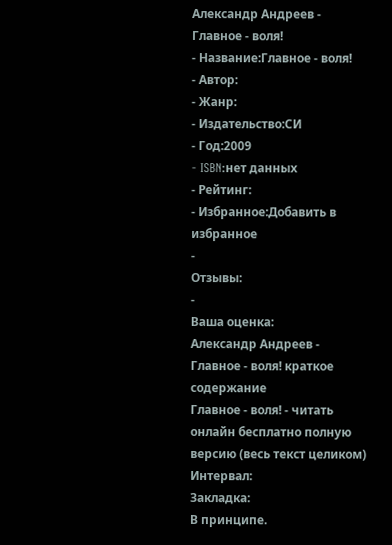Александр Андреев - Главное - воля!
- Название:Главное - воля!
- Автор:
- Жанр:
- Издательство:СИ
- Год:2009
- ISBN:нет данных
- Рейтинг:
- Избранное:Добавить в избранное
-
Отзывы:
-
Ваша оценка:
Александр Андреев - Главное - воля! краткое содержание
Главное - воля! - читать онлайн бесплатно полную версию (весь текст целиком)
Интервал:
Закладка:
В принципе.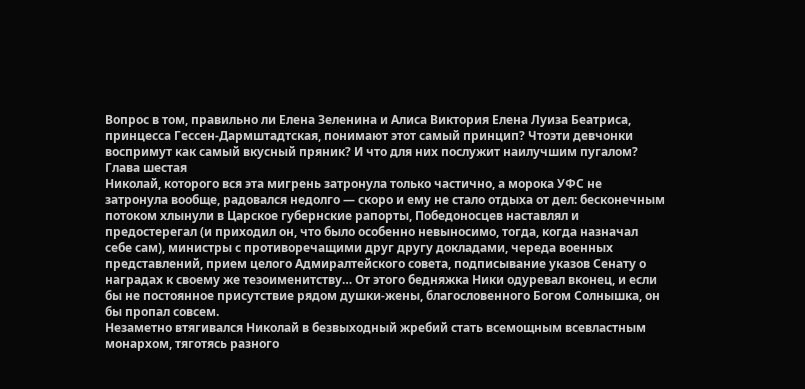Вопрос в том, правильно ли Елена Зеленина и Алиса Виктория Елена Луиза Беатриса, принцесса Гессен-Дармштадтская, понимают этот самый принцип? Чтоэти девчонки воспримут как самый вкусный пряник? И что для них послужит наилучшим пугалом?
Глава шестая
Николай, которого вся эта мигрень затронула только частично, а морока УФС не затронула вообще, радовался недолго — скоро и ему не стало отдыха от дел: бесконечным потоком хлынули в Царское губернские рапорты, Победоносцев наставлял и предостерегал (и приходил он, что было особенно невыносимо, тогда, когда назначал себе сам), министры с противоречащими друг другу докладами, череда военных представлений, прием целого Адмиралтейского совета, подписывание указов Сенату о наградах к своему же тезоименитству… От этого бедняжка Ники одуревал вконец, и если бы не постоянное присутствие рядом душки-жены, благословенного Богом Солнышка, он бы пропал совсем.
Незаметно втягивался Николай в безвыходный жребий стать всемощным всевластным монархом, тяготясь разного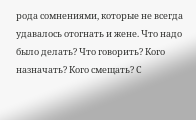рода сомнениями, которые не всегда удавалось отогнать и жене. Что надо было делать? Что говорить? Кого назначать? Кого смещать? С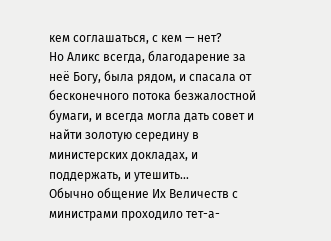кем соглашаться, с кем — нет?
Но Аликс всегда, благодарение за неё Богу, была рядом, и спасала от бесконечного потока безжалостной бумаги, и всегда могла дать совет и найти золотую середину в министерских докладах, и поддержать, и утешить…
Обычно общение Их Величеств с министрами проходило тет-а-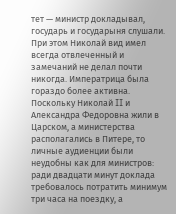тет — министр докладывал, государь и государыня слушали. При этом Николай вид имел всегда отвлеченный и замечаний не делал почти никогда. Императрица была гораздо более активна.
Поскольку Николай II и Александра Федоровна жили в Царском, а министерства располагались в Питере, то личные аудиенции были неудобны как для министров: ради двадцати минут доклада требовалось потратить минимум три часа на поездку, а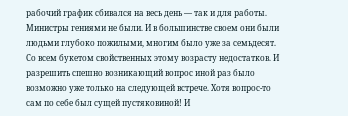рабочий график сбивался на весь день — так и для работы. Министры гениями не были. И в большинстве своем они были людьми глубоко пожилыми, многим было уже за семьдесят. Со всем букетом свойственных этому возрасту недостатков. И разрешить спешно возникающий вопрос иной раз было возможно уже только на следующей встрече. Хотя вопрос-то сам по себе был сущей пустяковиной! И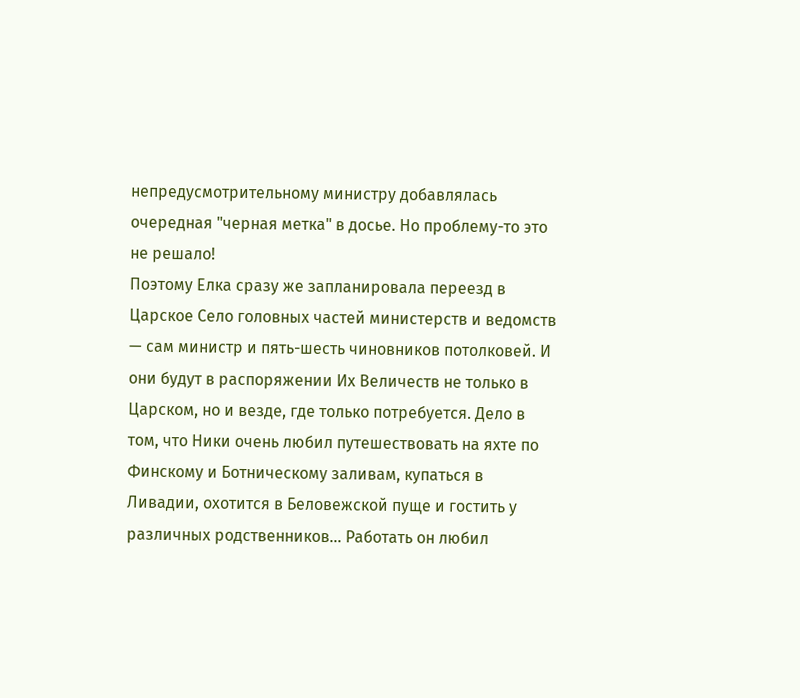непредусмотрительному министру добавлялась очередная "черная метка" в досье. Но проблему-то это не решало!
Поэтому Елка сразу же запланировала переезд в Царское Село головных частей министерств и ведомств — сам министр и пять-шесть чиновников потолковей. И они будут в распоряжении Их Величеств не только в Царском, но и везде, где только потребуется. Дело в том, что Ники очень любил путешествовать на яхте по Финскому и Ботническому заливам, купаться в Ливадии, охотится в Беловежской пуще и гостить у различных родственников… Работать он любил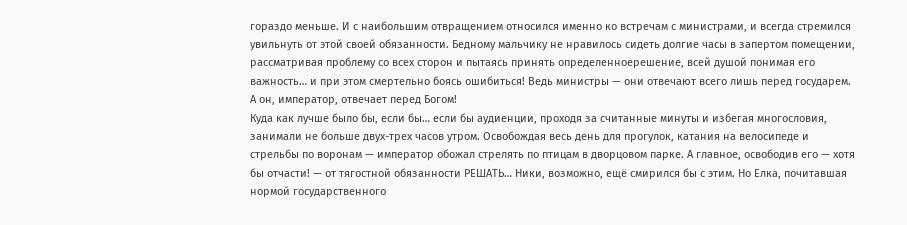гораздо меньше. И с наибольшим отвращением относился именно ко встречам с министрами, и всегда стремился увильнуть от этой своей обязанности. Бедному мальчику не нравилось сидеть долгие часы в запертом помещении, рассматривая проблему со всех сторон и пытаясь принять определенноерешение, всей душой понимая его важность… и при этом смертельно боясь ошибиться! Ведь министры — они отвечают всего лишь перед государем. А он, император, отвечает перед Богом!
Куда как лучше было бы, если бы… если бы аудиенции, проходя за считанные минуты и избегая многословия, занимали не больше двух-трех часов утром. Освобождая весь день для прогулок, катания на велосипеде и стрельбы по воронам — император обожал стрелять по птицам в дворцовом парке. А главное, освободив его — хотя бы отчасти! — от тягостной обязанности РЕШАТЬ… Ники, возможно, ещё смирился бы с этим. Но Елка, почитавшая нормой государственного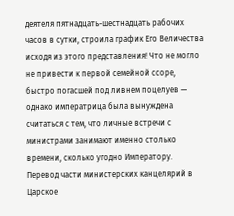деятеля пятнадцать-шестнадцать рабочих часов в сутки, строила график Его Величества исходя из этого представления! Что не могло не привести к первой семейной ссоре, быстро погасшей под ливнем поцелуев — однако императрица была вынуждена считаться с тем, что личные встречи с министрами занимают именно столько времени, сколько угодно Императору. Перевод части министерских канцелярий в Царское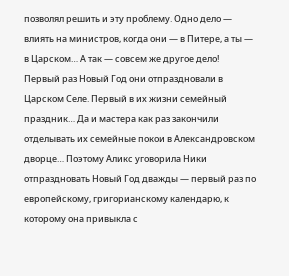позволял решить и эту проблему. Одно дело — влиять на министров, когда они — в Питере, а ты — в Царском… А так — совсем же другое дело!
Первый раз Новый Год они отпраздновали в Царском Селе. Первый в их жизни семейный праздник… Да и мастера как раз закончили отделывать их семейные покои в Александровском дворце… Поэтому Аликс уговорила Ники отпраздновать Новый Год дважды — первый раз по европейскому, григорианскому календарю, к которому она привыкла с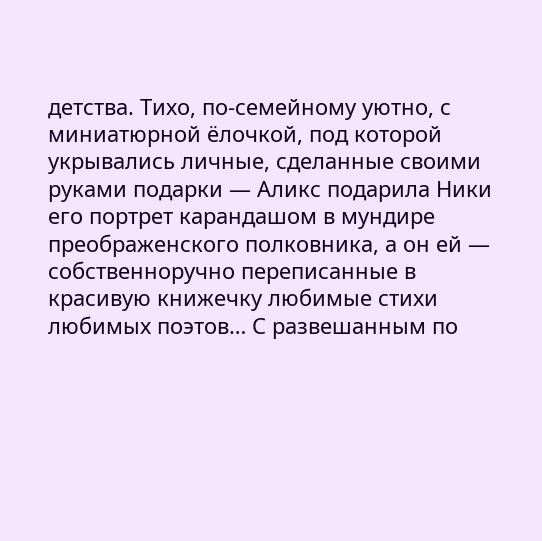детства. Тихо, по-семейному уютно, с миниатюрной ёлочкой, под которой укрывались личные, сделанные своими руками подарки — Аликс подарила Ники его портрет карандашом в мундире преображенского полковника, а он ей — собственноручно переписанные в красивую книжечку любимые стихи любимых поэтов… С развешанным по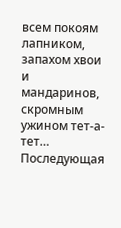всем покоям лапником, запахом хвои и мандаринов, скромным ужином тет-а-тет…
Последующая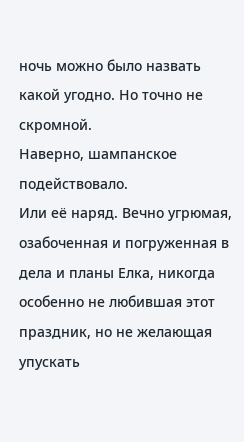ночь можно было назвать какой угодно. Но точно не скромной.
Наверно, шампанское подействовало.
Или её наряд. Вечно угрюмая, озабоченная и погруженная в дела и планы Елка, никогда особенно не любившая этот праздник, но не желающая упускать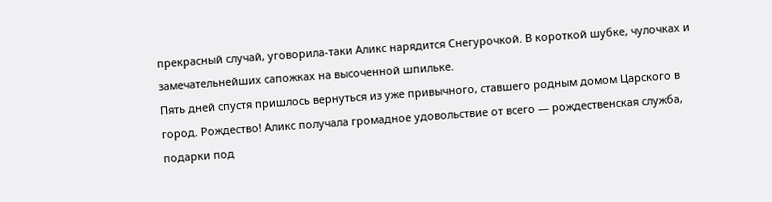прекрасный случай, уговорила-таки Аликс нарядится Снегурочкой. В короткой шубке, чулочках и замечательнейших сапожках на высоченной шпильке.
Пять дней спустя пришлось вернуться из уже привычного, ставшего родным домом Царского в город. Рождество! Аликс получала громадное удовольствие от всего — рождественская служба, подарки под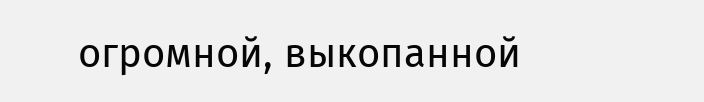огромной, выкопанной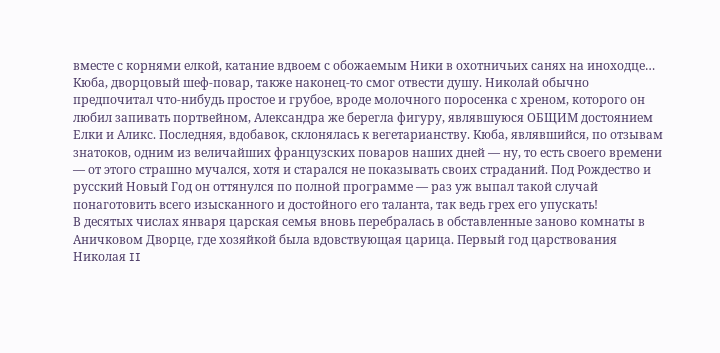вместе с корнями елкой, катание вдвоем с обожаемым Ники в охотничьих санях на иноходце…
Кюба, дворцовый шеф-повар, также наконец-то смог отвести душу. Николай обычно предпочитал что-нибудь простое и грубое, вроде молочного поросенка с хреном, которого он любил запивать портвейном, Александра же берегла фигуру, являвшуюся ОБЩИМ достоянием Елки и Аликс. Последняя, вдобавок, склонялась к вегетарианству. Кюба, являвшийся, по отзывам знатоков, одним из величайших французских поваров наших дней — ну, то есть своего времени — от этого страшно мучался, хотя и старался не показывать своих страданий. Под Рождество и русский Новый Год он оттянулся по полной программе — раз уж выпал такой случай понаготовить всего изысканного и достойного его таланта, так ведь грех его упускать!
В десятых числах января царская семья вновь перебралась в обставленные заново комнаты в Аничковом Дворце, где хозяйкой была вдовствующая царица. Первый год царствования Николая II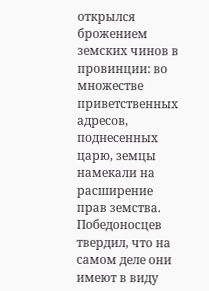открылся брожением земских чинов в провинции: во множестве приветственных адресов, поднесенных царю, земцы намекали на расширение прав земства. Победоносцев твердил, что на самом деле они имеют в виду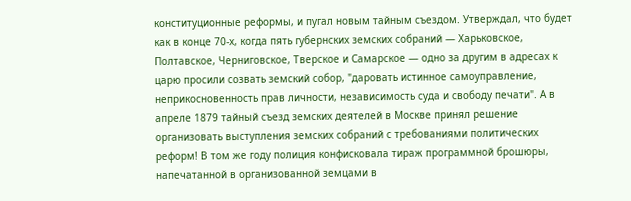конституционные реформы, и пугал новым тайным съездом. Утверждал, что будет как в конце 70-х, когда пять губернских земских собраний — Харьковское, Полтавское, Черниговское, Тверское и Самарское — одно за другим в адресах к царю просили созвать земский собор, "даровать истинное самоуправление, неприкосновенность прав личности, независимость суда и свободу печати". А в апреле 1879 тайный съезд земских деятелей в Москве принял решение организовать выступления земских собраний с требованиями политических реформ! В том же году полиция конфисковала тираж программной брошюры, напечатанной в организованной земцами в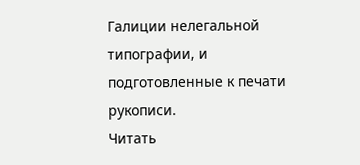Галиции нелегальной типографии, и подготовленные к печати рукописи.
Читать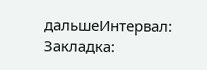дальшеИнтервал:
Закладка: